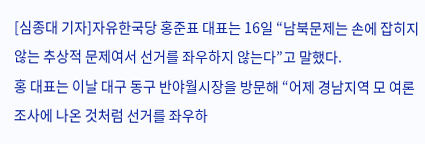[심종대 기자]자유한국당 홍준표 대표는 16일 “남북문제는 손에 잡히지 않는 추상적 문제여서 선거를 좌우하지 않는다”고 말했다.
홍 대표는 이날 대구 동구 반야월시장을 방문해 “어제 경남지역 모 여론조사에 나온 것처럼 선거를 좌우하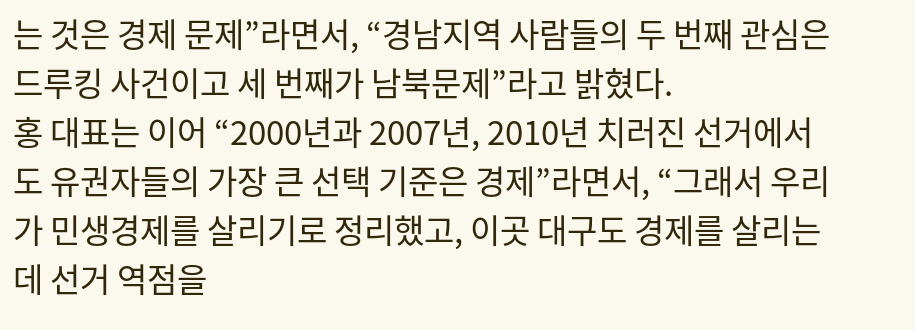는 것은 경제 문제”라면서, “경남지역 사람들의 두 번째 관심은 드루킹 사건이고 세 번째가 남북문제”라고 밝혔다.
홍 대표는 이어 “2000년과 2007년, 2010년 치러진 선거에서도 유권자들의 가장 큰 선택 기준은 경제”라면서, “그래서 우리가 민생경제를 살리기로 정리했고, 이곳 대구도 경제를 살리는데 선거 역점을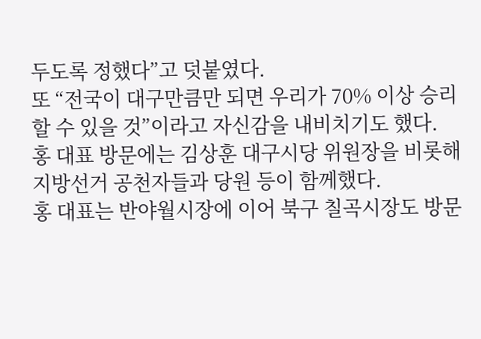두도록 정했다”고 덧붙였다.
또 “전국이 대구만큼만 되면 우리가 70% 이상 승리할 수 있을 것”이라고 자신감을 내비치기도 했다.
홍 대표 방문에는 김상훈 대구시당 위원장을 비롯해 지방선거 공천자들과 당원 등이 함께했다.
홍 대표는 반야월시장에 이어 북구 칠곡시장도 방문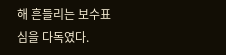해 흔들리는 보수표심을 다독였다.